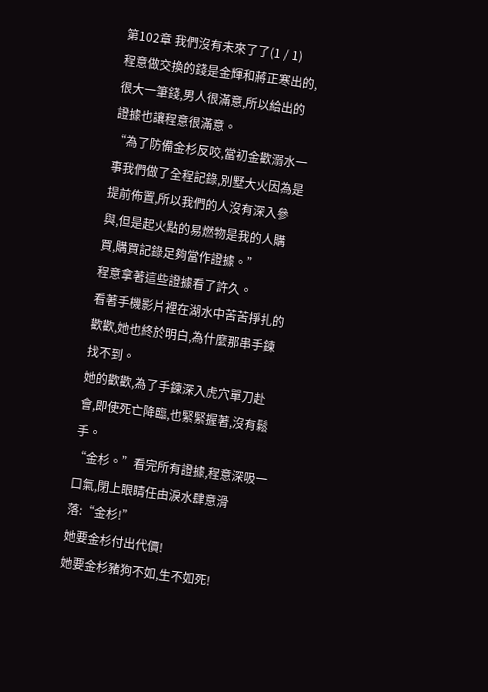第102章 我們沒有未來了了(1 / 1)
程意做交換的錢是金輝和蔣正寒出的,很大一筆錢,男人很滿意,所以給出的證據也讓程意很滿意。
“為了防備金杉反咬,當初金歡溺水一事我們做了全程記錄,別墅大火因為是提前佈置,所以我們的人沒有深入參與,但是起火點的易燃物是我的人購買,購買記錄足夠當作證據。”
程意拿著這些證據看了許久。
看著手機影片裡在湖水中苦苦掙扎的歡歡,她也終於明白,為什麼那串手鍊找不到。
她的歡歡,為了手鍊深入虎穴單刀赴會,即使死亡降臨,也緊緊握著,沒有鬆手。
“金杉。”看完所有證據,程意深吸一口氣,閉上眼睛任由淚水肆意滑落:“金杉!”
她要金杉付出代價!
她要金杉豬狗不如,生不如死!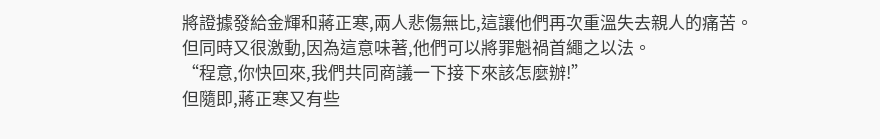將證據發給金輝和蔣正寒,兩人悲傷無比,這讓他們再次重溫失去親人的痛苦。
但同時又很激動,因為這意味著,他們可以將罪魁禍首繩之以法。
“程意,你快回來,我們共同商議一下接下來該怎麼辦!”
但隨即,蔣正寒又有些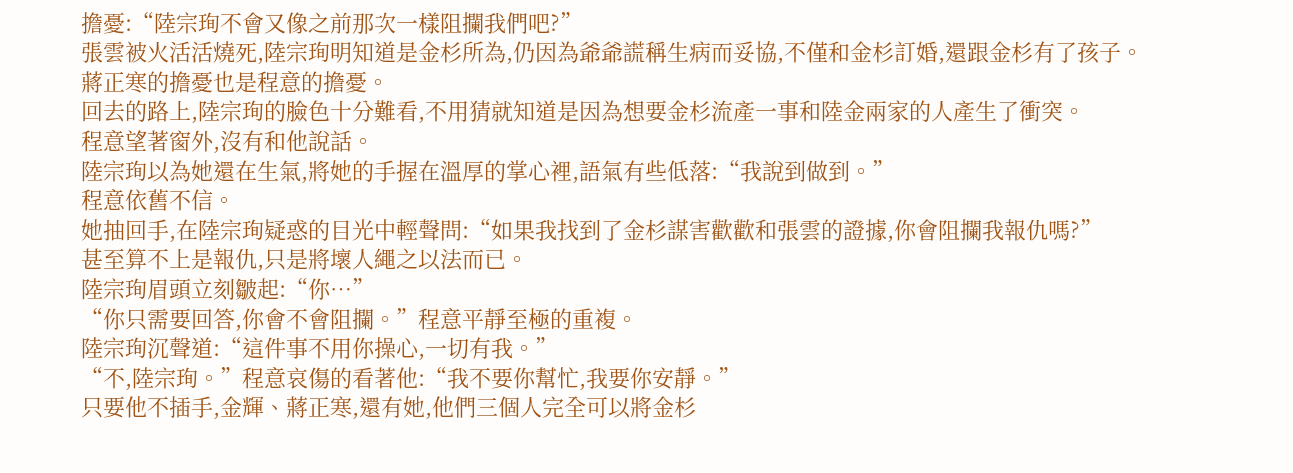擔憂:“陸宗珣不會又像之前那次一樣阻攔我們吧?”
張雲被火活活燒死,陸宗珣明知道是金杉所為,仍因為爺爺謊稱生病而妥協,不僅和金杉訂婚,還跟金杉有了孩子。
蔣正寒的擔憂也是程意的擔憂。
回去的路上,陸宗珣的臉色十分難看,不用猜就知道是因為想要金杉流產一事和陸金兩家的人產生了衝突。
程意望著窗外,沒有和他說話。
陸宗珣以為她還在生氣,將她的手握在溫厚的掌心裡,語氣有些低落:“我說到做到。”
程意依舊不信。
她抽回手,在陸宗珣疑惑的目光中輕聲問:“如果我找到了金杉謀害歡歡和張雲的證據,你會阻攔我報仇嗎?”
甚至算不上是報仇,只是將壞人繩之以法而已。
陸宗珣眉頭立刻皺起:“你…”
“你只需要回答,你會不會阻攔。”程意平靜至極的重複。
陸宗珣沉聲道:“這件事不用你操心,一切有我。”
“不,陸宗珣。”程意哀傷的看著他:“我不要你幫忙,我要你安靜。”
只要他不插手,金輝、蔣正寒,還有她,他們三個人完全可以將金杉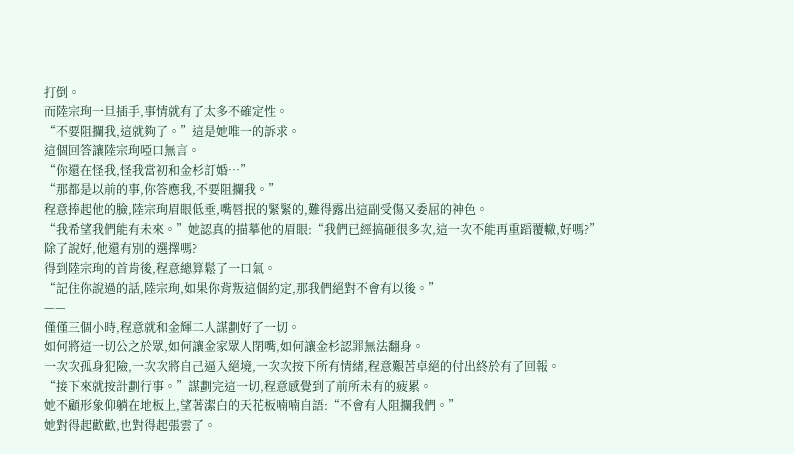打倒。
而陸宗珣一旦插手,事情就有了太多不確定性。
“不要阻攔我,這就夠了。”這是她唯一的訴求。
這個回答讓陸宗珣啞口無言。
“你還在怪我,怪我當初和金杉訂婚…”
“那都是以前的事,你答應我,不要阻攔我。”
程意捧起他的臉,陸宗珣眉眼低垂,嘴唇抿的緊緊的,難得露出這副受傷又委屈的神色。
“我希望我們能有未來。”她認真的描摹他的眉眼:“我們已經搞砸很多次,這一次不能再重蹈覆轍,好嗎?”
除了說好,他還有別的選擇嗎?
得到陸宗珣的首肯後,程意總算鬆了一口氣。
“記住你說過的話,陸宗珣,如果你背叛這個約定,那我們絕對不會有以後。”
——
僅僅三個小時,程意就和金輝二人謀劃好了一切。
如何將這一切公之於眾,如何讓金家眾人閉嘴,如何讓金杉認罪無法翻身。
一次次孤身犯險,一次次將自己逼入絕境,一次次按下所有情緒,程意艱苦卓絕的付出終於有了回報。
“接下來就按計劃行事。”謀劃完這一切,程意感覺到了前所未有的疲累。
她不顧形象仰躺在地板上,望著潔白的天花板喃喃自語:“不會有人阻攔我們。”
她對得起歡歡,也對得起張雲了。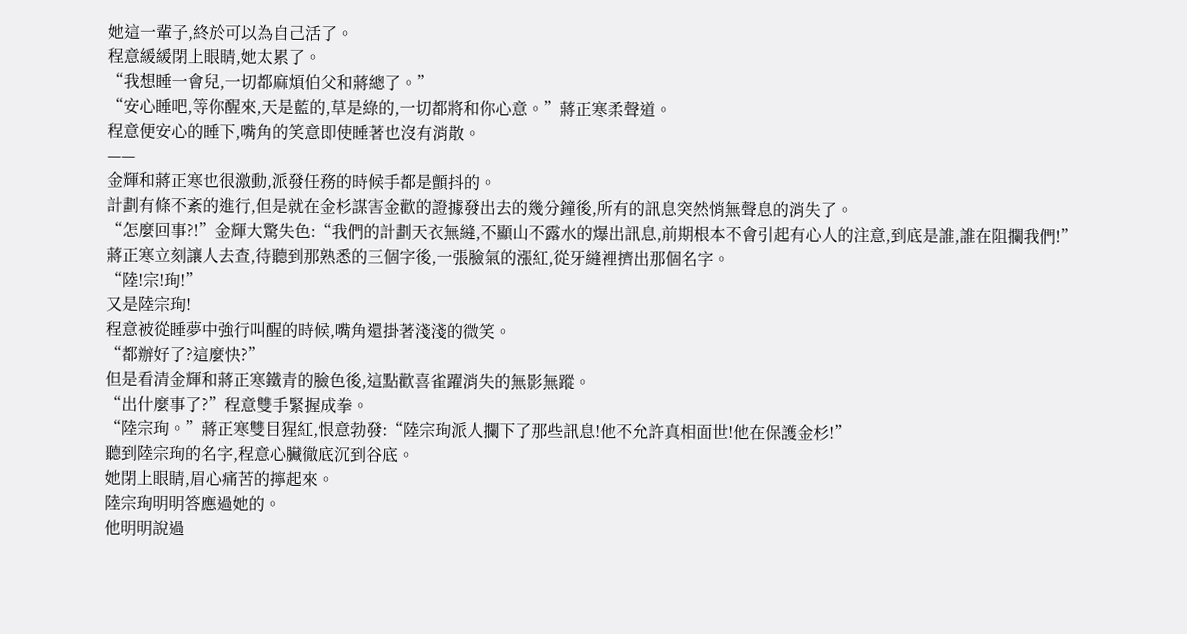她這一輩子,終於可以為自己活了。
程意緩緩閉上眼睛,她太累了。
“我想睡一會兒,一切都麻煩伯父和蔣總了。”
“安心睡吧,等你醒來,天是藍的,草是綠的,一切都將和你心意。”蔣正寒柔聲道。
程意便安心的睡下,嘴角的笑意即使睡著也沒有消散。
——
金輝和蔣正寒也很激動,派發任務的時候手都是顫抖的。
計劃有條不紊的進行,但是就在金杉謀害金歡的證據發出去的幾分鐘後,所有的訊息突然悄無聲息的消失了。
“怎麼回事?!”金輝大驚失色:“我們的計劃天衣無縫,不顯山不露水的爆出訊息,前期根本不會引起有心人的注意,到底是誰,誰在阻攔我們!”
蔣正寒立刻讓人去查,待聽到那熟悉的三個字後,一張臉氣的漲紅,從牙縫裡擠出那個名字。
“陸!宗!珣!”
又是陸宗珣!
程意被從睡夢中強行叫醒的時候,嘴角還掛著淺淺的微笑。
“都辦好了?這麼快?”
但是看清金輝和蔣正寒鐵青的臉色後,這點歡喜雀躍消失的無影無蹤。
“出什麼事了?”程意雙手緊握成拳。
“陸宗珣。”蔣正寒雙目猩紅,恨意勃發:“陸宗珣派人攔下了那些訊息!他不允許真相面世!他在保護金杉!”
聽到陸宗珣的名字,程意心臟徹底沉到谷底。
她閉上眼睛,眉心痛苦的擰起來。
陸宗珣明明答應過她的。
他明明說過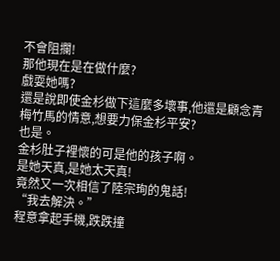不會阻攔!
那他現在是在做什麼?
戲耍她嗎?
還是說即使金杉做下這麼多壞事,他還是顧念青梅竹馬的情意,想要力保金杉平安?
也是。
金杉肚子裡懷的可是他的孩子啊。
是她天真,是她太天真!
竟然又一次相信了陸宗珣的鬼話!
“我去解決。”
程意拿起手機,跌跌撞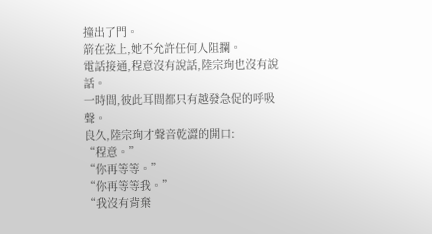撞出了門。
箭在弦上,她不允許任何人阻攔。
電話接通,程意沒有說話,陸宗珣也沒有說話。
一時間,彼此耳間都只有越發急促的呼吸聲。
良久,陸宗珣才聲音乾澀的開口:
“程意。”
“你再等等。”
“你再等等我。”
“我沒有背棄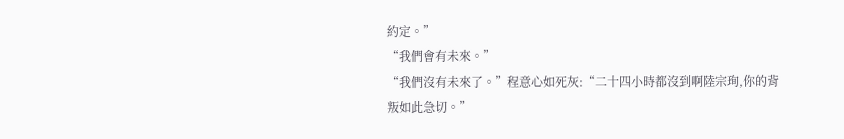約定。”
“我們會有未來。”
“我們沒有未來了。”程意心如死灰:“二十四小時都沒到啊陸宗珣,你的背叛如此急切。”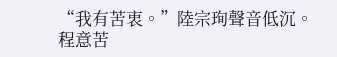“我有苦衷。”陸宗珣聲音低沉。
程意苦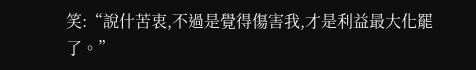笑:“說什苦衷,不過是覺得傷害我,才是利益最大化罷了。”